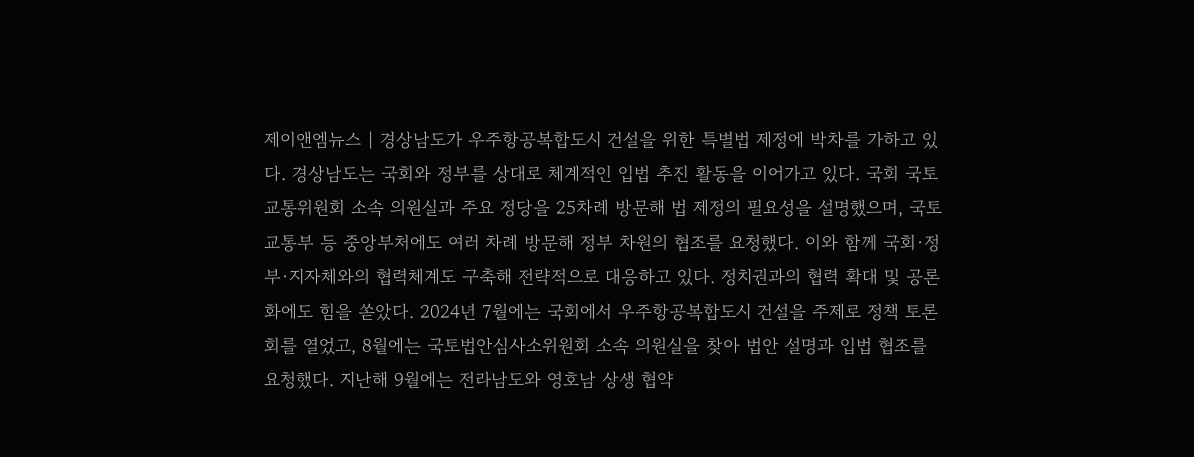제이앤엠뉴스 | 경상남도가 우주항공복합도시 건설을 위한 특별법 제정에 박차를 가하고 있다. 경상남도는 국회와 정부를 상대로 체계적인 입법 추진 활동을 이어가고 있다. 국회 국토교통위원회 소속 의원실과 주요 정당을 25차례 방문해 법 제정의 필요성을 설명했으며, 국토교통부 등 중앙부처에도 여러 차례 방문해 정부 차원의 협조를 요청했다. 이와 함께 국회·정부·지자체와의 협력체계도 구축해 전략적으로 대응하고 있다. 정치권과의 협력 확대 및 공론화에도 힘을 쏟았다. 2024년 7월에는 국회에서 우주항공복합도시 건설을 주제로 정책 토론회를 열었고, 8월에는 국토법안심사소위원회 소속 의원실을 찾아 법안 설명과 입법 협조를 요청했다. 지난해 9월에는 전라남도와 영호남 상생 협약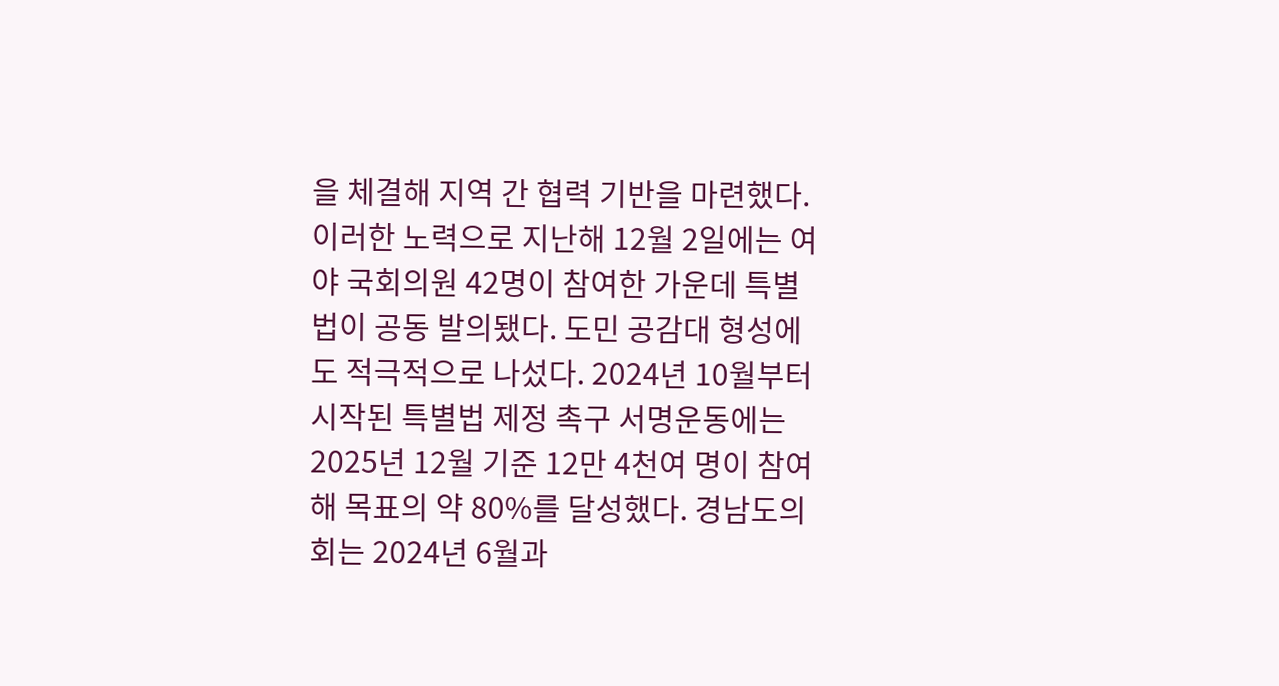을 체결해 지역 간 협력 기반을 마련했다. 이러한 노력으로 지난해 12월 2일에는 여야 국회의원 42명이 참여한 가운데 특별법이 공동 발의됐다. 도민 공감대 형성에도 적극적으로 나섰다. 2024년 10월부터 시작된 특별법 제정 촉구 서명운동에는 2025년 12월 기준 12만 4천여 명이 참여해 목표의 약 80%를 달성했다. 경남도의회는 2024년 6월과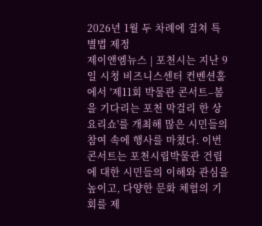2026년 1월 두 차례에 걸쳐 특별법 제정
제이앤엠뉴스 | 포천시는 지난 9일 시청 비즈니스센터 컨벤션홀에서 '제11회 박물관 콘서트–봄을 기다리는 포천 막걸리 한 상 요리쇼'를 개최해 많은 시민들의 참여 속에 행사를 마쳤다. 이번 콘서트는 포천시립박물관 건립에 대한 시민들의 이해와 관심을 높이고, 다양한 문화 체험의 기회를 제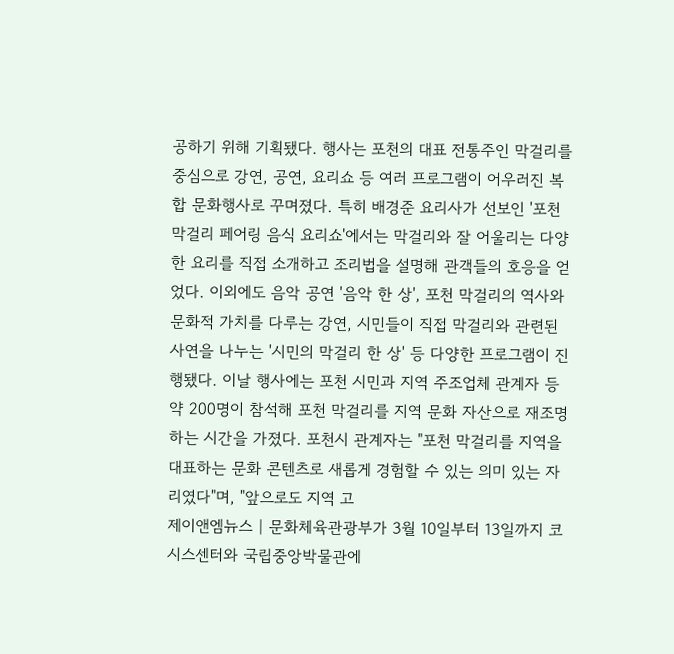공하기 위해 기획됐다. 행사는 포천의 대표 전통주인 막걸리를 중심으로 강연, 공연, 요리쇼 등 여러 프로그램이 어우러진 복합 문화행사로 꾸며졌다. 특히 배경준 요리사가 선보인 '포천 막걸리 페어링 음식 요리쇼'에서는 막걸리와 잘 어울리는 다양한 요리를 직접 소개하고 조리법을 설명해 관객들의 호응을 얻었다. 이외에도 음악 공연 '음악 한 상', 포천 막걸리의 역사와 문화적 가치를 다루는 강연, 시민들이 직접 막걸리와 관련된 사연을 나누는 '시민의 막걸리 한 상' 등 다양한 프로그램이 진행됐다. 이날 행사에는 포천 시민과 지역 주조업체 관계자 등 약 200명이 참석해 포천 막걸리를 지역 문화 자산으로 재조명하는 시간을 가졌다. 포천시 관계자는 "포천 막걸리를 지역을 대표하는 문화 콘텐츠로 새롭게 경험할 수 있는 의미 있는 자리였다"며, "앞으로도 지역 고
제이앤엠뉴스 | 문화체육관광부가 3월 10일부터 13일까지 코시스센터와 국립중앙박물관에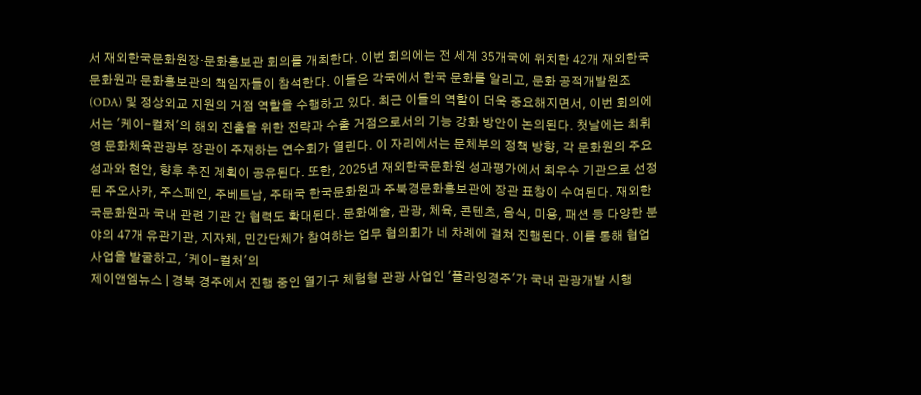서 재외한국문화원장·문화홍보관 회의를 개최한다. 이번 회의에는 전 세계 35개국에 위치한 42개 재외한국문화원과 문화홍보관의 책임자들이 참석한다. 이들은 각국에서 한국 문화를 알리고, 문화 공적개발원조(ODA) 및 정상외교 지원의 거점 역할을 수행하고 있다. 최근 이들의 역할이 더욱 중요해지면서, 이번 회의에서는 '케이-컬처'의 해외 진출을 위한 전략과 수출 거점으로서의 기능 강화 방안이 논의된다. 첫날에는 최휘영 문화체육관광부 장관이 주재하는 연수회가 열린다. 이 자리에서는 문체부의 정책 방향, 각 문화원의 주요 성과와 현안, 향후 추진 계획이 공유된다. 또한, 2025년 재외한국문화원 성과평가에서 최우수 기관으로 선정된 주오사카, 주스페인, 주베트남, 주태국 한국문화원과 주북경문화홍보관에 장관 표창이 수여된다. 재외한국문화원과 국내 관련 기관 간 협력도 확대된다. 문화예술, 관광, 체육, 콘텐츠, 음식, 미용, 패션 등 다양한 분야의 47개 유관기관, 지자체, 민간단체가 참여하는 업무 협의회가 네 차례에 걸쳐 진행된다. 이를 통해 협업 사업을 발굴하고, '케이-컬처'의
제이앤엠뉴스 | 경북 경주에서 진행 중인 열기구 체험형 관광 사업인 '플라잉경주'가 국내 관광개발 시행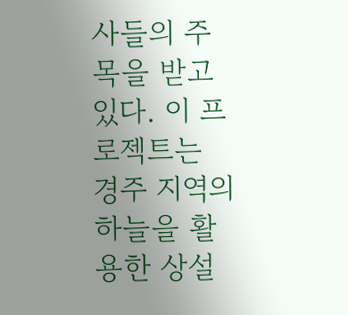사들의 주목을 받고 있다. 이 프로젝트는 경주 지역의 하늘을 활용한 상설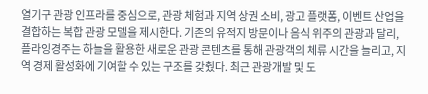열기구 관광 인프라를 중심으로, 관광 체험과 지역 상권 소비, 광고 플랫폼, 이벤트 산업을 결합하는 복합 관광 모델을 제시한다. 기존의 유적지 방문이나 음식 위주의 관광과 달리, 플라잉경주는 하늘을 활용한 새로운 관광 콘텐츠를 통해 관광객의 체류 시간을 늘리고, 지역 경제 활성화에 기여할 수 있는 구조를 갖췄다. 최근 관광개발 및 도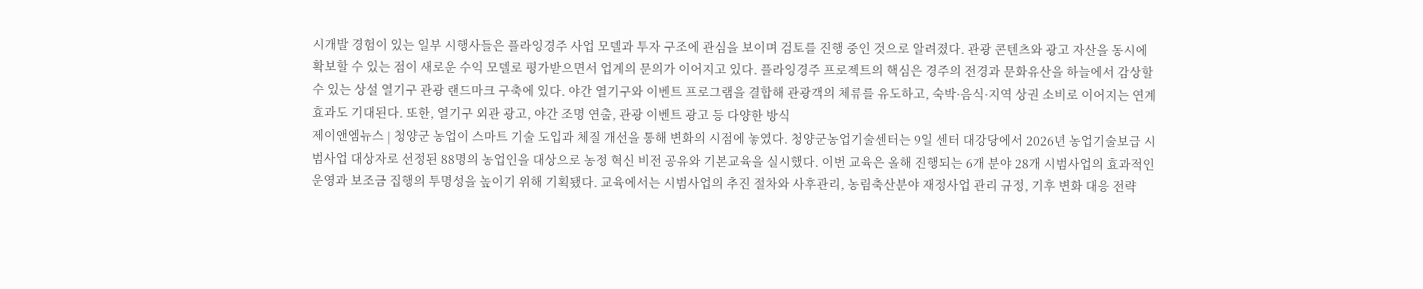시개발 경험이 있는 일부 시행사들은 플라잉경주 사업 모델과 투자 구조에 관심을 보이며 검토를 진행 중인 것으로 알려졌다. 관광 콘텐츠와 광고 자산을 동시에 확보할 수 있는 점이 새로운 수익 모델로 평가받으면서 업계의 문의가 이어지고 있다. 플라잉경주 프로젝트의 핵심은 경주의 전경과 문화유산을 하늘에서 감상할 수 있는 상설 열기구 관광 랜드마크 구축에 있다. 야간 열기구와 이벤트 프로그램을 결합해 관광객의 체류를 유도하고, 숙박·음식·지역 상권 소비로 이어지는 연계 효과도 기대된다. 또한, 열기구 외관 광고, 야간 조명 연출, 관광 이벤트 광고 등 다양한 방식
제이앤엠뉴스 | 청양군 농업이 스마트 기술 도입과 체질 개선을 통해 변화의 시점에 놓였다. 청양군농업기술센터는 9일 센터 대강당에서 2026년 농업기술보급 시범사업 대상자로 선정된 88명의 농업인을 대상으로 농정 혁신 비전 공유와 기본교육을 실시했다. 이번 교육은 올해 진행되는 6개 분야 28개 시범사업의 효과적인 운영과 보조금 집행의 투명성을 높이기 위해 기획됐다. 교육에서는 시범사업의 추진 절차와 사후관리, 농림축산분야 재정사업 관리 규정, 기후 변화 대응 전략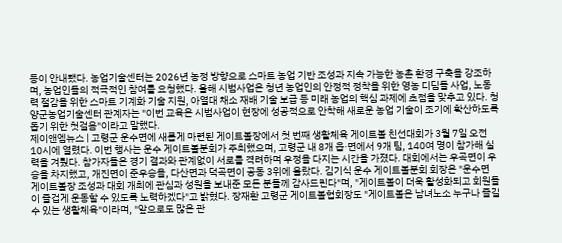등이 안내됐다. 농업기술센터는 2026년 농정 방향으로 스마트 농업 기반 조성과 지속 가능한 농촌 환경 구축을 강조하며, 농업인들의 적극적인 참여를 요청했다. 올해 시범사업은 청년 농업인의 안정적 정착을 위한 영농 디딤돌 사업, 노동력 절감을 위한 스마트 기계화 기술 지원, 아열대 채소 재배 기술 보급 등 미래 농업의 핵심 과제에 초점을 맞추고 있다. 청양군농업기술센터 관계자는 "이번 교육은 시범사업이 현장에 성공적으로 안착해 새로운 농업 기술이 조기에 확산하도록 돕기 위한 첫걸음"이라고 말했다.
제이앤엠뉴스 | 고령군 운수면에 새롭게 마련된 게이트볼장에서 첫 번째 생활체육 게이트볼 친선대회가 3월 7일 오전 10시에 열렸다. 이번 행사는 운수 게이트볼분회가 주최했으며, 고령군 내 8개 읍·면에서 9개 팀, 140여 명이 참가해 실력을 겨뤘다. 참가자들은 경기 결과와 관계없이 서로를 격려하며 우정을 다지는 시간을 가졌다. 대회에서는 우곡면이 우승을 차지했고, 개진면이 준우승을, 다산면과 덕곡면이 공동 3위에 올랐다. 김기식 운수 게이트볼분회 회장은 "운수면 게이트볼장 조성과 대회 개최에 관심과 성원을 보내준 모든 분들께 감사드린다"며, "게이트볼이 더욱 활성화되고 회원들이 즐겁게 운동할 수 있도록 노력하겠다"고 밝혔다. 장재환 고령군 게이트볼협회장도 "게이트볼은 남녀노소 누구나 즐길 수 있는 생활체육"이라며, "앞으로도 많은 관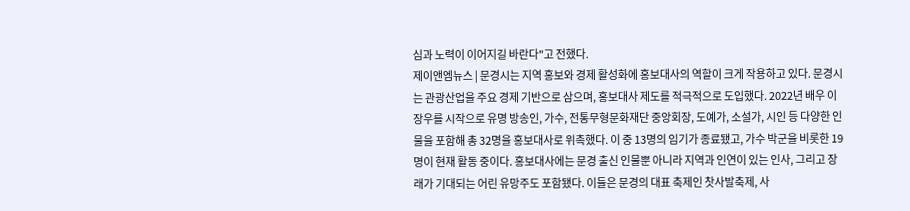심과 노력이 이어지길 바란다"고 전했다.
제이앤엠뉴스 | 문경시는 지역 홍보와 경제 활성화에 홍보대사의 역할이 크게 작용하고 있다. 문경시는 관광산업을 주요 경제 기반으로 삼으며, 홍보대사 제도를 적극적으로 도입했다. 2022년 배우 이장우를 시작으로 유명 방송인, 가수, 전통무형문화재단 중앙회장, 도예가, 소설가, 시인 등 다양한 인물을 포함해 총 32명을 홍보대사로 위촉했다. 이 중 13명의 임기가 종료됐고, 가수 박군을 비롯한 19명이 현재 활동 중이다. 홍보대사에는 문경 출신 인물뿐 아니라 지역과 인연이 있는 인사, 그리고 장래가 기대되는 어린 유망주도 포함됐다. 이들은 문경의 대표 축제인 찻사발축제, 사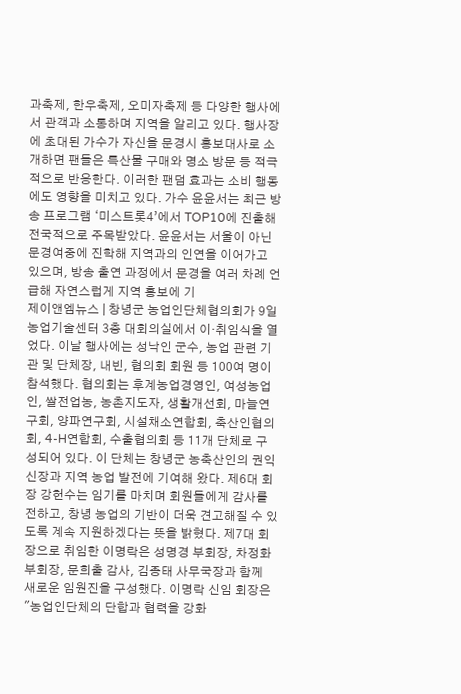과축제, 한우축제, 오미자축제 등 다양한 행사에서 관객과 소통하며 지역을 알리고 있다. 행사장에 초대된 가수가 자신을 문경시 홍보대사로 소개하면 팬들은 특산물 구매와 명소 방문 등 적극적으로 반응한다. 이러한 팬덤 효과는 소비 행동에도 영향을 미치고 있다. 가수 윤윤서는 최근 방송 프로그램 ‘미스트롯4’에서 TOP10에 진출해 전국적으로 주목받았다. 윤윤서는 서울이 아닌 문경여중에 진학해 지역과의 인연을 이어가고 있으며, 방송 출연 과정에서 문경을 여러 차례 언급해 자연스럽게 지역 홍보에 기
제이앤엠뉴스 | 창녕군 농업인단체협의회가 9일 농업기술센터 3층 대회의실에서 이·취임식을 열었다. 이날 행사에는 성낙인 군수, 농업 관련 기관 및 단체장, 내빈, 협의회 회원 등 100여 명이 참석했다. 협의회는 후계농업경영인, 여성농업인, 쌀전업농, 농촌지도자, 생활개선회, 마늘연구회, 양파연구회, 시설채소연합회, 축산인협의회, 4-H연합회, 수출협의회 등 11개 단체로 구성되어 있다. 이 단체는 창녕군 농축산인의 권익 신장과 지역 농업 발전에 기여해 왔다. 제6대 회장 강헌수는 임기를 마치며 회원들에게 감사를 전하고, 창녕 농업의 기반이 더욱 견고해질 수 있도록 계속 지원하겠다는 뜻을 밝혔다. 제7대 회장으로 취임한 이명락은 성명경 부회장, 차정화 부회장, 문희출 감사, 김종태 사무국장과 함께 새로운 임원진을 구성했다. 이명락 신임 회장은 "농업인단체의 단합과 협력을 강화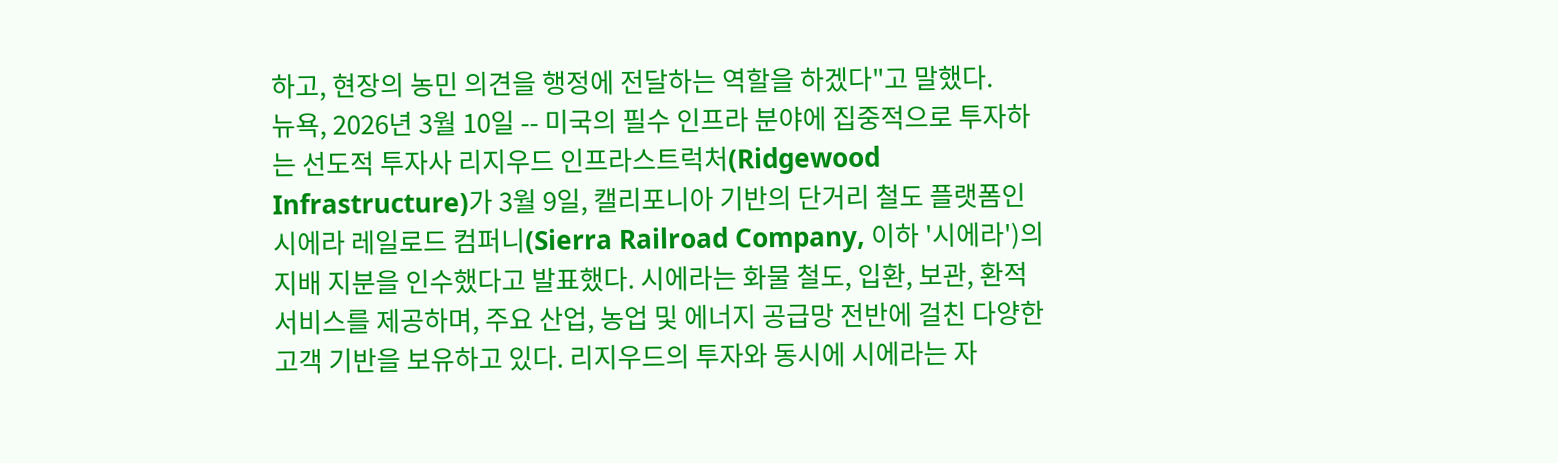하고, 현장의 농민 의견을 행정에 전달하는 역할을 하겠다"고 말했다.
뉴욕, 2026년 3월 10일 -- 미국의 필수 인프라 분야에 집중적으로 투자하는 선도적 투자사 리지우드 인프라스트럭처(Ridgewood Infrastructure)가 3월 9일, 캘리포니아 기반의 단거리 철도 플랫폼인 시에라 레일로드 컴퍼니(Sierra Railroad Company, 이하 '시에라')의 지배 지분을 인수했다고 발표했다. 시에라는 화물 철도, 입환, 보관, 환적 서비스를 제공하며, 주요 산업, 농업 및 에너지 공급망 전반에 걸친 다양한 고객 기반을 보유하고 있다. 리지우드의 투자와 동시에 시에라는 자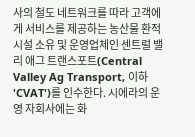사의 철도 네트워크를 따라 고객에게 서비스를 제공하는 농산물 환적 시설 소유 및 운영업체인 센트럴 밸리 애그 트랜스포트(Central Valley Ag Transport, 이하 'CVAT')를 인수한다. 시에라의 운영 자회사에는 화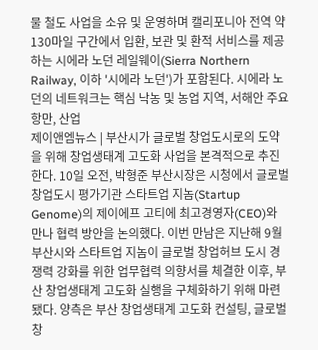물 철도 사업을 소유 및 운영하며 캘리포니아 전역 약 130마일 구간에서 입환, 보관 및 환적 서비스를 제공하는 시에라 노던 레일웨이(Sierra Northern Railway, 이하 '시에라 노던')가 포함된다. 시에라 노던의 네트워크는 핵심 낙농 및 농업 지역, 서해안 주요 항만, 산업
제이앤엠뉴스 | 부산시가 글로벌 창업도시로의 도약을 위해 창업생태계 고도화 사업을 본격적으로 추진한다. 10일 오전, 박형준 부산시장은 시청에서 글로벌 창업도시 평가기관 스타트업 지놈(Startup Genome)의 제이에프 고티에 최고경영자(CEO)와 만나 협력 방안을 논의했다. 이번 만남은 지난해 9월 부산시와 스타트업 지놈이 글로벌 창업허브 도시 경쟁력 강화를 위한 업무협력 의향서를 체결한 이후, 부산 창업생태계 고도화 실행을 구체화하기 위해 마련됐다. 양측은 부산 창업생태계 고도화 컨설팅, 글로벌 창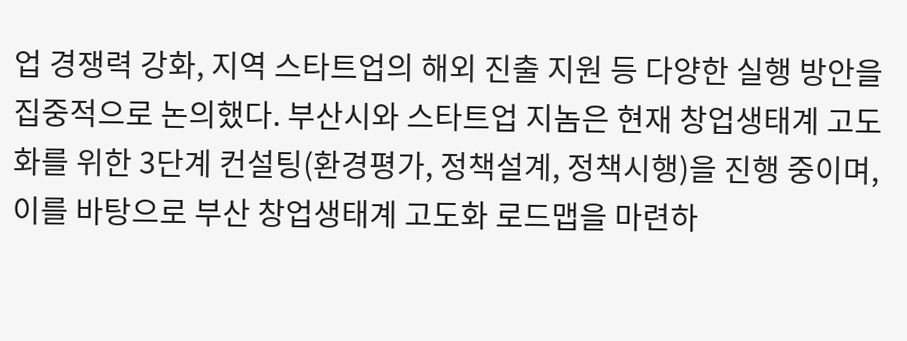업 경쟁력 강화, 지역 스타트업의 해외 진출 지원 등 다양한 실행 방안을 집중적으로 논의했다. 부산시와 스타트업 지놈은 현재 창업생태계 고도화를 위한 3단계 컨설팅(환경평가, 정책설계, 정책시행)을 진행 중이며, 이를 바탕으로 부산 창업생태계 고도화 로드맵을 마련하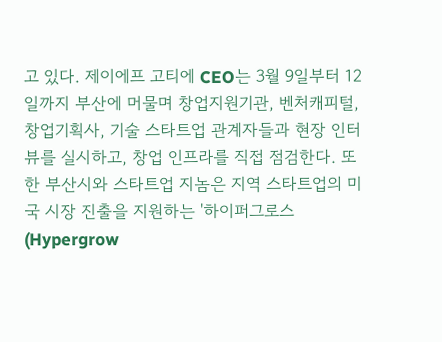고 있다. 제이에프 고티에 CEO는 3월 9일부터 12일까지 부산에 머물며 창업지원기관, 벤처캐피털, 창업기획사, 기술 스타트업 관계자들과 현장 인터뷰를 실시하고, 창업 인프라를 직접 점검한다. 또한 부산시와 스타트업 지놈은 지역 스타트업의 미국 시장 진출을 지원하는 '하이퍼그로스(Hypergrow